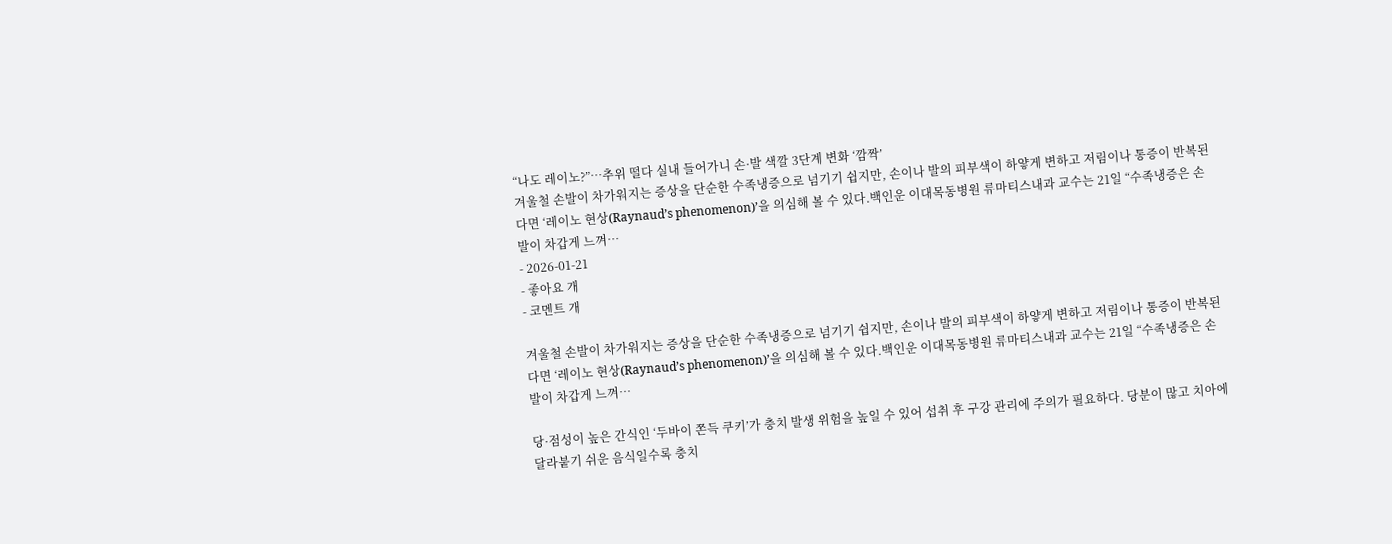“나도 레이노?”…추위 떨다 실내 들어가니 손·발 색깔 3단계 변화 ‘깜짝’
겨울철 손발이 차가워지는 증상을 단순한 수족냉증으로 넘기기 쉽지만, 손이나 발의 피부색이 하얗게 변하고 저림이나 통증이 반복된다면 ‘레이노 현상(Raynaud’s phenomenon)’을 의심해 볼 수 있다.백인운 이대목동병원 류마티스내과 교수는 21일 “수족냉증은 손발이 차갑게 느껴…
- 2026-01-21
- 좋아요 개
- 코멘트 개

겨울철 손발이 차가워지는 증상을 단순한 수족냉증으로 넘기기 쉽지만, 손이나 발의 피부색이 하얗게 변하고 저림이나 통증이 반복된다면 ‘레이노 현상(Raynaud’s phenomenon)’을 의심해 볼 수 있다.백인운 이대목동병원 류마티스내과 교수는 21일 “수족냉증은 손발이 차갑게 느껴…

당·점성이 높은 간식인 ‘두바이 쫀득 쿠키’가 충치 발생 위험을 높일 수 있어 섭취 후 구강 관리에 주의가 필요하다. 당분이 많고 치아에 달라붙기 쉬운 음식일수록 충치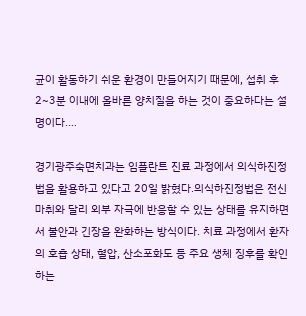균이 활동하기 쉬운 환경이 만들어지기 때문에, 섭취 후 2~3분 이내에 올바른 양치질을 하는 것이 중요하다는 설명이다.…

경기광주숙면치과는 임플란트 진료 과정에서 의식하진정법을 활용하고 있다고 20일 밝혔다.의식하진정법은 전신마취와 달리 외부 자극에 반응할 수 있는 상태를 유지하면서 불안과 긴장을 완화하는 방식이다. 치료 과정에서 환자의 호흡 상태, 혈압, 산소포화도 등 주요 생체 징후를 확인하는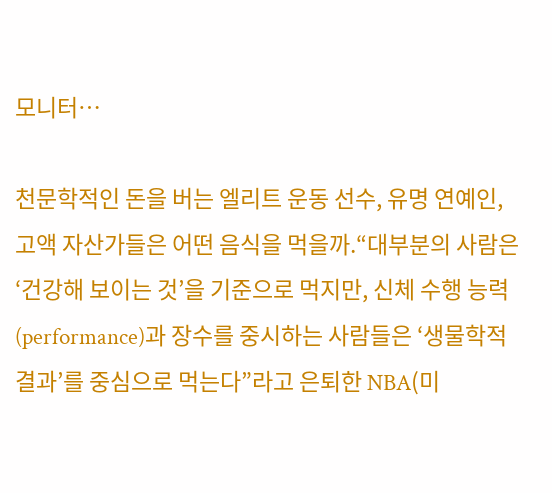모니터…

천문학적인 돈을 버는 엘리트 운동 선수, 유명 연예인, 고액 자산가들은 어떤 음식을 먹을까.“대부분의 사람은 ‘건강해 보이는 것’을 기준으로 먹지만, 신체 수행 능력(performance)과 장수를 중시하는 사람들은 ‘생물학적 결과’를 중심으로 먹는다”라고 은퇴한 NBA(미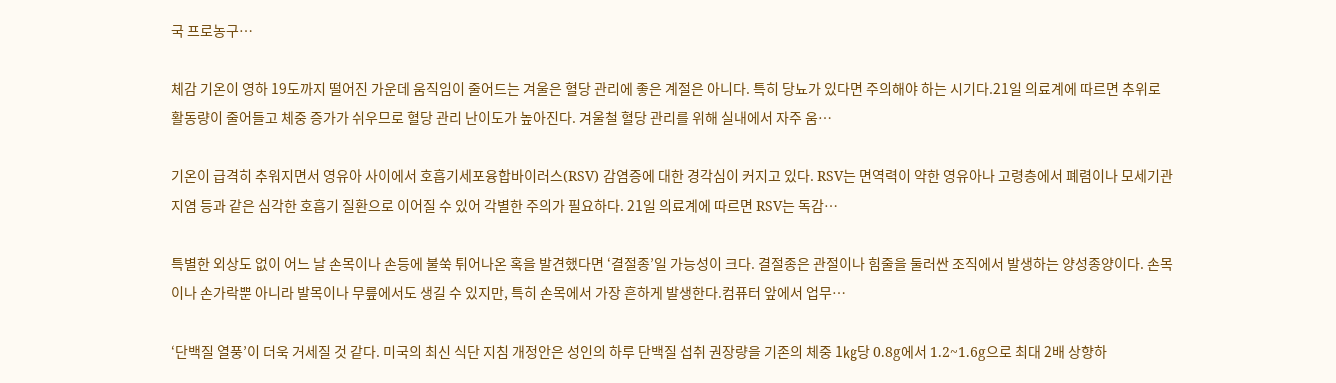국 프로농구…

체감 기온이 영하 19도까지 떨어진 가운데 움직임이 줄어드는 겨울은 혈당 관리에 좋은 계절은 아니다. 특히 당뇨가 있다면 주의해야 하는 시기다.21일 의료계에 따르면 추위로 활동량이 줄어들고 체중 증가가 쉬우므로 혈당 관리 난이도가 높아진다. 겨울철 혈당 관리를 위해 실내에서 자주 움…

기온이 급격히 추워지면서 영유아 사이에서 호흡기세포융합바이러스(RSV) 감염증에 대한 경각심이 커지고 있다. RSV는 면역력이 약한 영유아나 고령층에서 폐렴이나 모세기관지염 등과 같은 심각한 호흡기 질환으로 이어질 수 있어 각별한 주의가 필요하다. 21일 의료계에 따르면 RSV는 독감…

특별한 외상도 없이 어느 날 손목이나 손등에 불쑥 튀어나온 혹을 발견했다면 ‘결절종’일 가능성이 크다. 결절종은 관절이나 힘줄을 둘러싼 조직에서 발생하는 양성종양이다. 손목이나 손가락뿐 아니라 발목이나 무릎에서도 생길 수 있지만, 특히 손목에서 가장 흔하게 발생한다.컴퓨터 앞에서 업무…

‘단백질 열풍’이 더욱 거세질 것 같다. 미국의 최신 식단 지침 개정안은 성인의 하루 단백질 섭취 권장량을 기존의 체중 1㎏당 0.8g에서 1.2~1.6g으로 최대 2배 상향하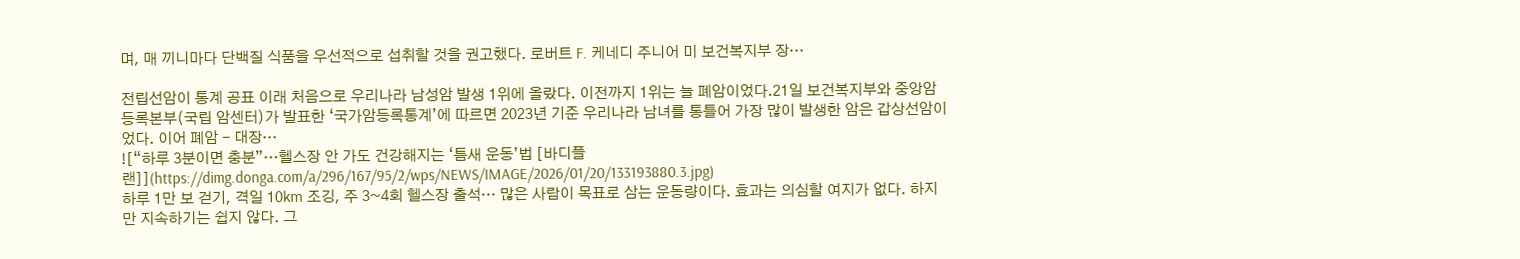며, 매 끼니마다 단백질 식품을 우선적으로 섭취할 것을 권고했다. 로버트 F. 케네디 주니어 미 보건복지부 장…

전립선암이 통계 공표 이래 처음으로 우리나라 남성암 발생 1위에 올랐다. 이전까지 1위는 늘 폐암이었다.21일 보건복지부와 중앙암등록본부(국립 암센터)가 발표한 ‘국가암등록통계’에 따르면 2023년 기준 우리나라 남녀를 통틀어 가장 많이 발생한 암은 갑상선암이었다. 이어 폐암 - 대장…
![“하루 3분이면 충분”…헬스장 안 가도 건강해지는 ‘틈새 운동’법 [바디플랜]](https://dimg.donga.com/a/296/167/95/2/wps/NEWS/IMAGE/2026/01/20/133193880.3.jpg)
하루 1만 보 걷기, 격일 10㎞ 조깅, 주 3~4회 헬스장 출석… 많은 사람이 목표로 삼는 운동량이다. 효과는 의심할 여지가 없다. 하지만 지속하기는 쉽지 않다. 그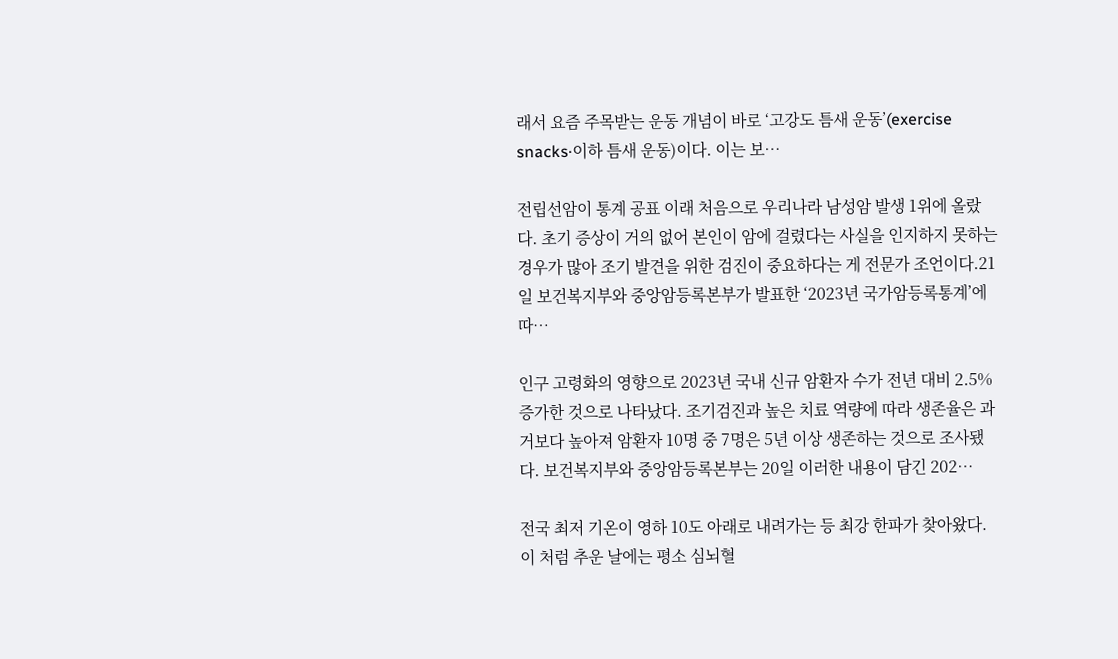래서 요즘 주목받는 운동 개념이 바로 ‘고강도 틈새 운동’(exercise snacks·이하 틈새 운동)이다. 이는 보…

전립선암이 통계 공표 이래 처음으로 우리나라 남성암 발생 1위에 올랐다. 초기 증상이 거의 없어 본인이 암에 걸렸다는 사실을 인지하지 못하는 경우가 많아 조기 발견을 위한 검진이 중요하다는 게 전문가 조언이다.21일 보건복지부와 중앙암등록본부가 발표한 ‘2023년 국가암등록통계’에 따…

인구 고령화의 영향으로 2023년 국내 신규 암환자 수가 전년 대비 2.5% 증가한 것으로 나타났다. 조기검진과 높은 치료 역량에 따라 생존율은 과거보다 높아져 암환자 10명 중 7명은 5년 이상 생존하는 것으로 조사됐다. 보건복지부와 중앙암등록본부는 20일 이러한 내용이 담긴 202…

전국 최저 기온이 영하 10도 아래로 내려가는 등 최강 한파가 찾아왔다. 이 처럼 추운 날에는 평소 심뇌혈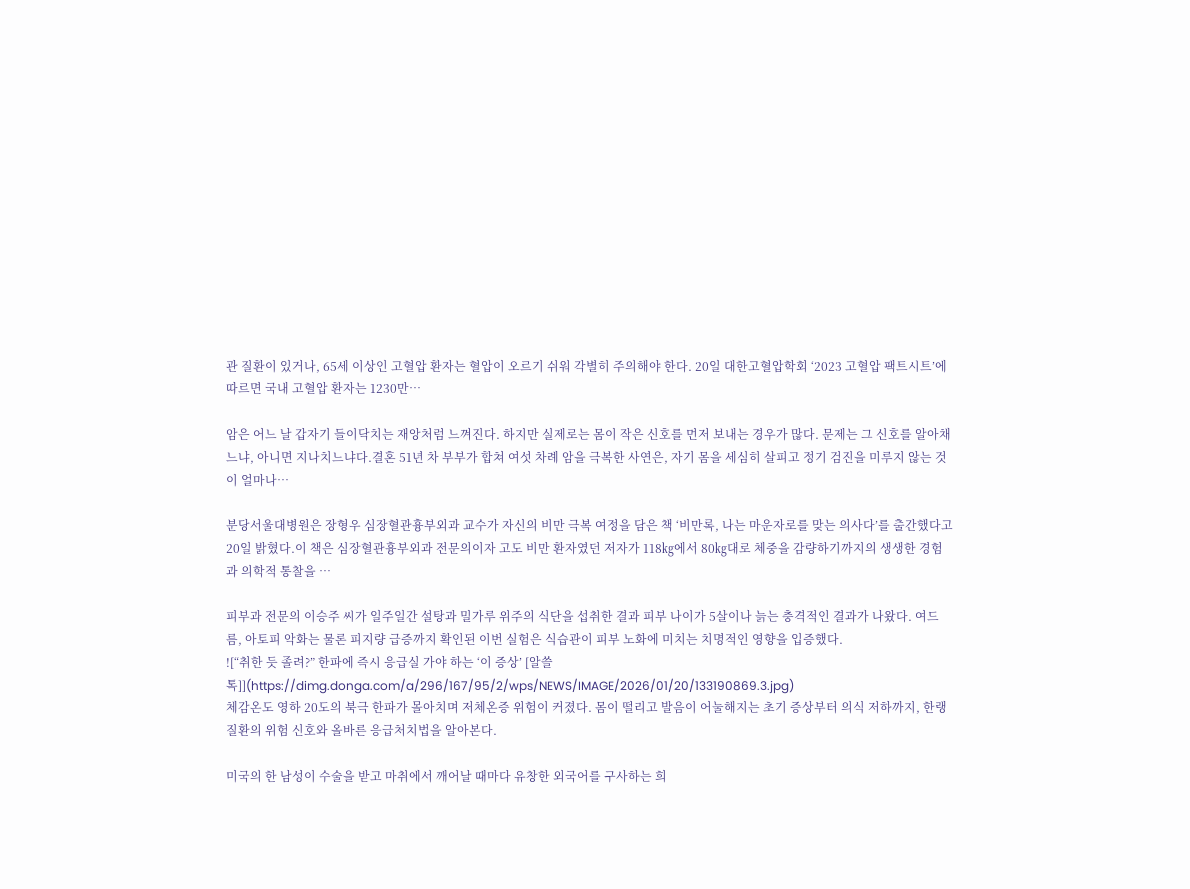관 질환이 있거나, 65세 이상인 고혈압 환자는 혈압이 오르기 쉬워 각별히 주의해야 한다. 20일 대한고혈압학회 ‘2023 고혈압 팩트시트’에 따르면 국내 고혈압 환자는 1230만…

암은 어느 날 갑자기 들이닥치는 재앙처럼 느껴진다. 하지만 실제로는 몸이 작은 신호를 먼저 보내는 경우가 많다. 문제는 그 신호를 알아채느냐, 아니면 지나치느냐다.결혼 51년 차 부부가 합쳐 여섯 차례 암을 극복한 사연은, 자기 몸을 세심히 살피고 정기 검진을 미루지 않는 것이 얼마나…

분당서울대병원은 장형우 심장혈관흉부외과 교수가 자신의 비만 극복 여정을 담은 책 ‘비만록, 나는 마운자로를 맞는 의사다’를 출간했다고 20일 밝혔다.이 책은 심장혈관흉부외과 전문의이자 고도 비만 환자였던 저자가 118㎏에서 80㎏대로 체중을 감량하기까지의 생생한 경험과 의학적 통찰을 …

피부과 전문의 이승주 씨가 일주일간 설탕과 밀가루 위주의 식단을 섭취한 결과 피부 나이가 5살이나 늙는 충격적인 결과가 나왔다. 여드름, 아토피 악화는 물론 피지량 급증까지 확인된 이번 실험은 식습관이 피부 노화에 미치는 치명적인 영향을 입증했다.
![“취한 듯 졸려?” 한파에 즉시 응급실 가야 하는 ‘이 증상’ [알쓸톡]](https://dimg.donga.com/a/296/167/95/2/wps/NEWS/IMAGE/2026/01/20/133190869.3.jpg)
체감온도 영하 20도의 북극 한파가 몰아치며 저체온증 위험이 커졌다. 몸이 떨리고 발음이 어눌해지는 초기 증상부터 의식 저하까지, 한랭질환의 위험 신호와 올바른 응급처치법을 알아본다.

미국의 한 남성이 수술을 받고 마취에서 깨어날 때마다 유창한 외국어를 구사하는 희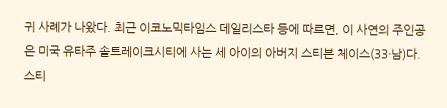귀 사례가 나왔다. 최근 이코노믹타임스 데일리스타 등에 따르면, 이 사연의 주인공은 미국 유타주 솔트레이크시티에 사는 세 아이의 아버지 스티븐 체이스(33·남)다. 스티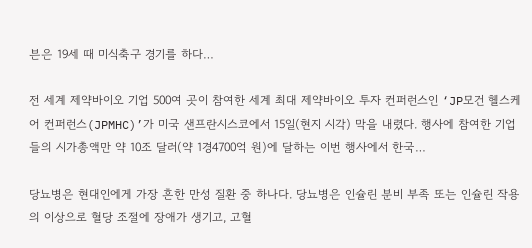븐은 19세 때 미식축구 경기를 하다…

전 세계 제약바이오 기업 500여 곳이 참여한 세계 최대 제약바이오 투자 컨퍼런스인 ‘JP모건 헬스케어 컨퍼런스(JPMHC)’가 미국 샌프란시스코에서 15일(현지 시각) 막을 내렸다. 행사에 참여한 기업들의 시가총액만 약 10조 달러(약 1경4700억 원)에 달하는 이번 행사에서 한국…

당뇨병은 현대인에게 가장 흔한 만성 질환 중 하나다. 당뇨병은 인슐린 분비 부족 또는 인슐린 작용의 이상으로 혈당 조절에 장애가 생기고, 고혈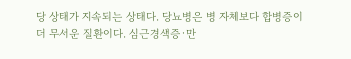당 상태가 지속되는 상태다. 당뇨병은 병 자체보다 합병증이 더 무서운 질환이다. 심근경색증·만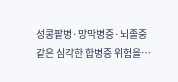성콩팥병·망막병증·뇌졸중 같은 심각한 합병증 위험을…